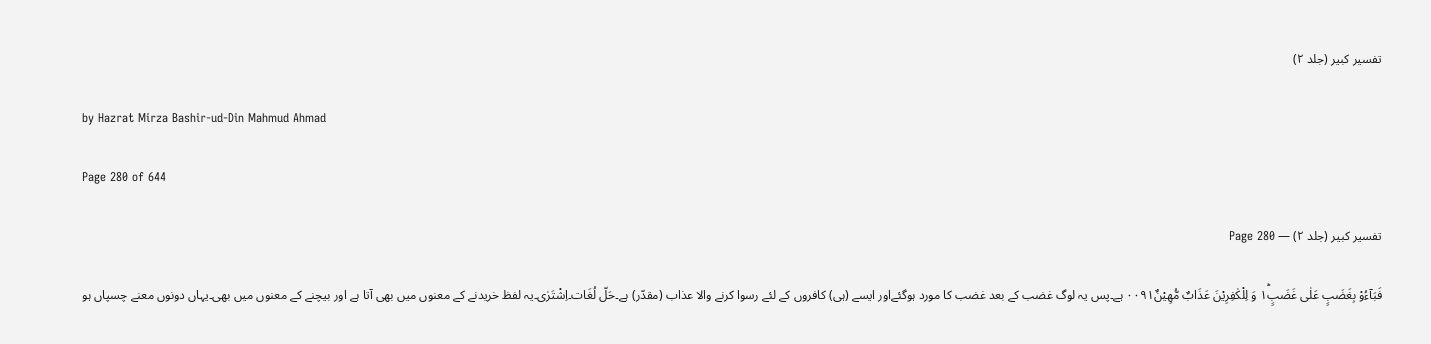تفسیر کبیر (جلد ۲)

by Hazrat Mirza Bashir-ud-Din Mahmud Ahmad

Page 280 of 644

تفسیر کبیر (جلد ۲) — Page 280

فَبَآءُوْ بِغَضَبٍ عَلٰى غَضَبٍ١ؕ وَ لِلْكٰفِرِيْنَ عَذَابٌ مُّهِيْنٌ۰۰۹۱ ہے۔پس یہ لوگ غضب کے بعد غضب کا مورد ہوگئےاور ایسے (ہی) کافروں کے لئے رسوا کرنے والا عذاب (مقدّر) ہے۔حَلّ لُغَات۔اِشْتَرٰی۔یہ لفظ خریدنے کے معنوں میں بھی آتا ہے اور بیچنے کے معنوں میں بھی۔یہاں دونوں معنے چسپاں ہو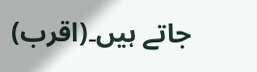جاتے ہیں۔(اقرب)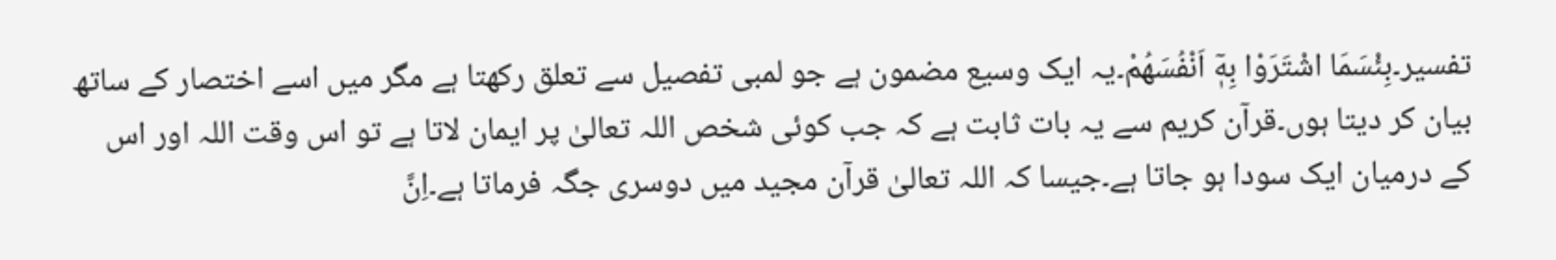تفسیر۔بِئْسَمَا اشْتَرَوْا بِهٖۤ اَنْفُسَهُمْ۔یہ ایک وسیع مضمون ہے جو لمبی تفصیل سے تعلق رکھتا ہے مگر میں اسے اختصار کے ساتھ بیان کر دیتا ہوں۔قرآن کریم سے یہ بات ثابت ہے کہ جب کوئی شخص اللہ تعالیٰ پر ایمان لاتا ہے تو اس وقت اللہ اور اس کے درمیان ایک سودا ہو جاتا ہے۔جیسا کہ اللہ تعالیٰ قرآن مجید میں دوسری جگہ فرماتا ہے۔اِنَّ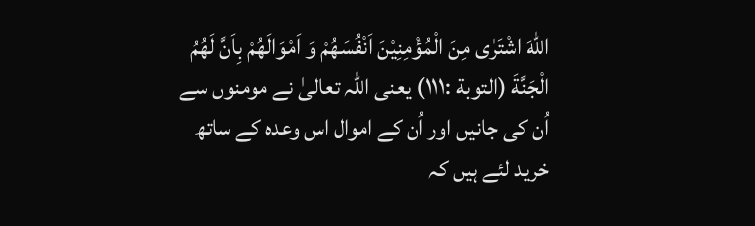اللّٰهَ اشْتَرٰى مِنَ الْمُؤْمِنِيْنَ اَنْفُسَهُمْ وَ اَمْوَالَهُمْ بِاَنَّ لَهُمُ الْجَنَّةَ (التوبة :۱۱۱) یعنی اللہ تعالیٰ نے مومنوں سے اُن کی جانیں اور اُن کے اموال اس وعدہ کے ساتھ خرید لئے ہیں کہ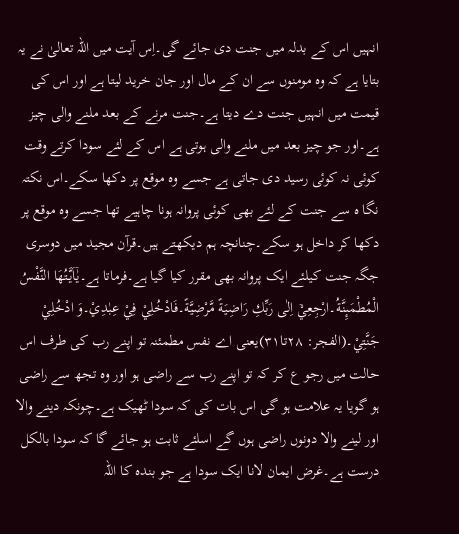انہیں اس کے بدلہ میں جنت دی جائے گی۔اِس آیت میں اللہ تعالیٰ نے یہ بتایا ہے کہ وہ مومنوں سے ان کے مال اور جان خرید لیتا ہے اور اس کی قیمت میں انہیں جنت دے دیتا ہے۔جنت مرنے کے بعد ملنے والی چیز ہے۔اور جو چیز بعد میں ملنے والی ہوتی ہے اس کے لئے سودا کرتے وقت کوئی نہ کوئی رسید دی جاتی ہے جسے وہ موقع پر دکھا سکے۔اس نکتہ نگا ہ سے جنت کے لئے بھی کوئی پروانہ ہونا چاہیے تھا جسے وہ موقع پر دکھا کر داخل ہو سکے۔چنانچہ ہم دیکھتے ہیں۔قرآن مجید میں دوسری جگہ جنت کیلئے ایک پروانہ بھی مقرر کیا گیا ہے۔فرماتا ہے۔یٰۤاَيَّتُهَا النَّفْسُ الْمُطْمَىِٕنَّةُ۔ارْجِعِيْۤ اِلٰى رَبِّكِ رَاضِيَةً مَّرْضِيَّةً۔فَادْخُلِيْ فِيْ عِبٰدِيْ۔وَ ادْخُلِيْ جَنَّتِيْ۔(الفجر: ۲۸تا۳۱)یعنی اے نفس مطمئنہ تو اپنے رب کی طرف اس حالت میں رجو ع کر کہ تو اپنے رب سے راضی ہو اور وہ تجھ سے راضی ہو گویا یہ علامت ہو گی اس بات کی کہ سودا ٹھیک ہے۔چونکہ دینے والا اور لینے والا دونوں راضی ہوں گے اسلئے ثابت ہو جائے گا کہ سودا بالکل درست ہے۔غرض ایمان لانا ایک سودا ہے جو بندہ کا اللہ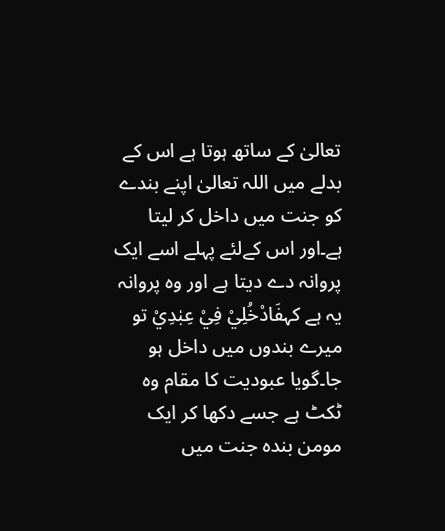تعالیٰ کے ساتھ ہوتا ہے اس کے بدلے میں اللہ تعالیٰ اپنے بندے کو جنت میں داخل کر لیتا ہے۔اور اس کےلئے پہلے اسے ایک پروانہ دے دیتا ہے اور وہ پروانہ یہ ہے کہفَادْخُلِيْ فِيْ عِبٰدِيْ تو میرے بندوں میں داخل ہو جا۔گویا عبودیت کا مقام وہ ٹکٹ ہے جسے دکھا کر ایک مومن بندہ جنت میں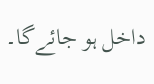داخل ہو جائےگا۔